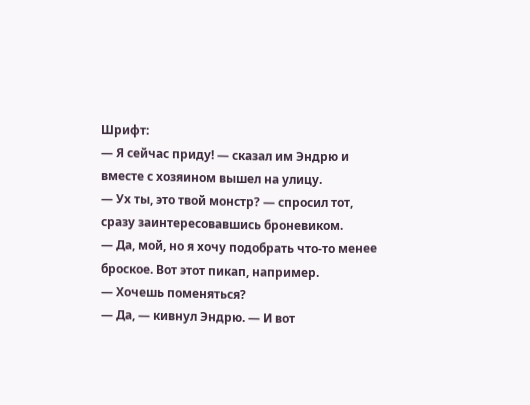Шрифт:
— Я сейчас приду! — сказал им Эндрю и вместе с хозяином вышел на улицу.
— Ух ты, это твой монстр? — спросил тот, сразу заинтересовавшись броневиком.
— Да, мой, но я хочу подобрать что-то менее броское. Вот этот пикап, например.
— Хочешь поменяться?
— Да, — кивнул Эндрю. — И вот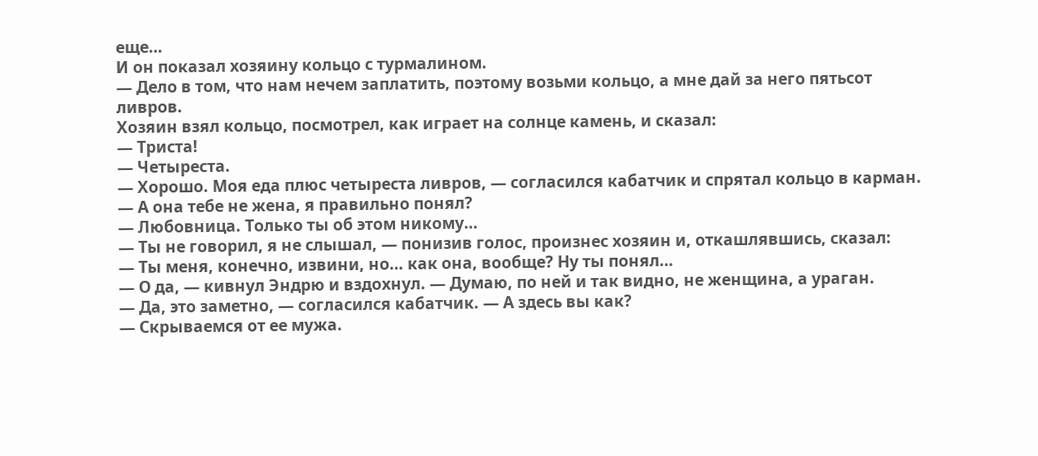еще…
И он показал хозяину кольцо с турмалином.
— Дело в том, что нам нечем заплатить, поэтому возьми кольцо, а мне дай за него пятьсот ливров.
Хозяин взял кольцо, посмотрел, как играет на солнце камень, и сказал:
— Триста!
— Четыреста.
— Хорошо. Моя еда плюс четыреста ливров, — согласился кабатчик и спрятал кольцо в карман. — А она тебе не жена, я правильно понял?
— Любовница. Только ты об этом никому…
— Ты не говорил, я не слышал, — понизив голос, произнес хозяин и, откашлявшись, сказал:
— Ты меня, конечно, извини, но… как она, вообще? Ну ты понял…
— О да, — кивнул Эндрю и вздохнул. — Думаю, по ней и так видно, не женщина, а ураган.
— Да, это заметно, — согласился кабатчик. — А здесь вы как?
— Скрываемся от ее мужа.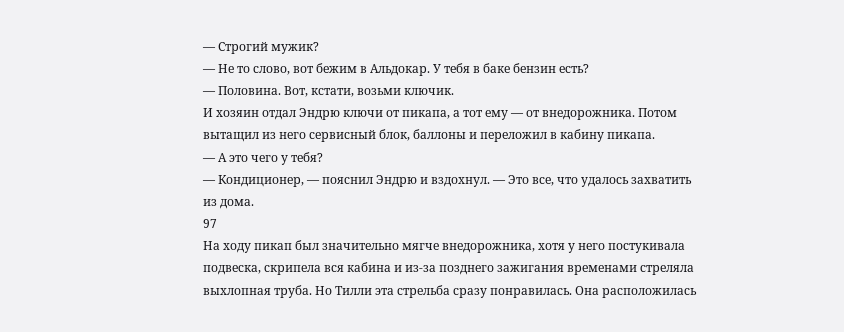— Строгий мужик?
— Не то слово, вот бежим в Альдокар. У тебя в баке бензин есть?
— Половина. Вот, кстати, возьми ключик.
И хозяин отдал Эндрю ключи от пикапа, а тот ему — от внедорожника. Потом вытащил из него сервисный блок, баллоны и переложил в кабину пикапа.
— А это чего у тебя?
— Кондиционер, — пояснил Эндрю и вздохнул. — Это все, что удалось захватить из дома.
97
На ходу пикап был значительно мягче внедорожника, хотя у него постукивала подвеска, скрипела вся кабина и из-за позднего зажигания временами стреляла выхлопная труба. Но Тилли эта стрельба сразу понравилась. Она расположилась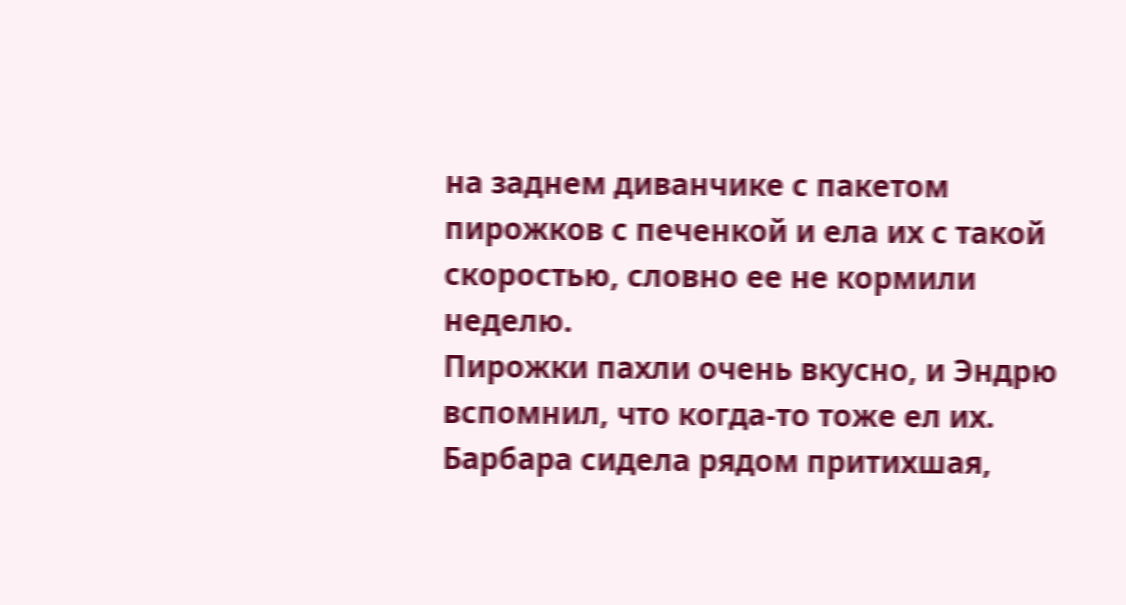на заднем диванчике с пакетом пирожков с печенкой и ела их с такой скоростью, словно ее не кормили неделю.
Пирожки пахли очень вкусно, и Эндрю вспомнил, что когда-то тоже ел их.
Барбара сидела рядом притихшая,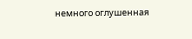немного оглушенная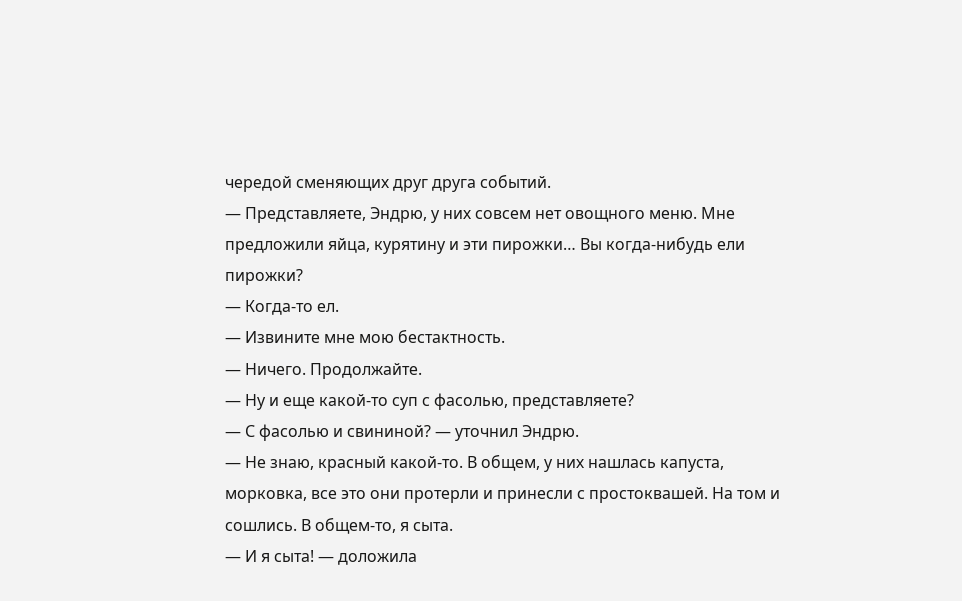чередой сменяющих друг друга событий.
— Представляете, Эндрю, у них совсем нет овощного меню. Мне предложили яйца, курятину и эти пирожки… Вы когда-нибудь ели пирожки?
— Когда-то ел.
— Извините мне мою бестактность.
— Ничего. Продолжайте.
— Ну и еще какой-то суп с фасолью, представляете?
— С фасолью и свининой? — уточнил Эндрю.
— Не знаю, красный какой-то. В общем, у них нашлась капуста, морковка, все это они протерли и принесли с простоквашей. На том и сошлись. В общем-то, я сыта.
— И я сыта! — доложила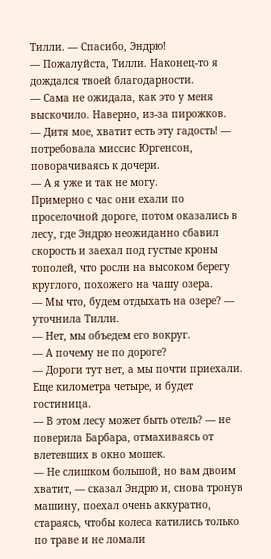Тилли. — Спасибо, Эндрю!
— Пожалуйста, Тилли. Наконец-то я дождался твоей благодарности.
— Сама не ожидала, как это у меня выскочило. Наверно, из-за пирожков.
— Дитя мое, хватит есть эту гадость! — потребовала миссис Юргенсон, поворачиваясь к дочери.
— А я уже и так не могу.
Примерно с час они ехали по проселочной дороге, потом оказались в лесу, где Эндрю неожиданно сбавил скорость и заехал под густые кроны тополей, что росли на высоком берегу круглого, похожего на чашу озера.
— Мы что, будем отдыхать на озере? — уточнила Тилли.
— Нет, мы объедем его вокруг.
— А почему не по дороге?
— Дороги тут нет, а мы почти приехали. Еще километра четыре, и будет гостиница.
— В этом лесу может быть отель? — не поверила Барбара, отмахиваясь от влетевших в окно мошек.
— Не слишком большой, но вам двоим хватит, — сказал Эндрю и, снова тронув машину, поехал очень аккуратно, стараясь, чтобы колеса катились только по траве и не ломали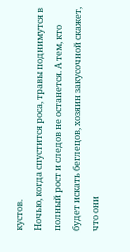кустов.
Ночью, когда спустится роса, травы поднимутся в полный рост и следов не останется. А тем, кто будет искать беглецов, хозяин закусочной скажет, что они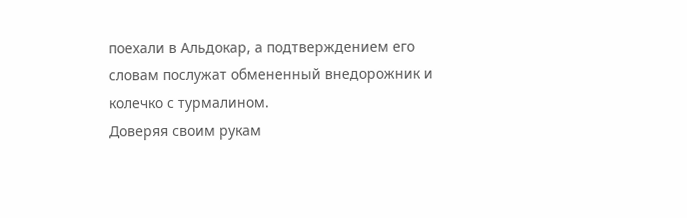поехали в Альдокар, а подтверждением его словам послужат обмененный внедорожник и колечко с турмалином.
Доверяя своим рукам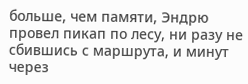больше, чем памяти, Эндрю провел пикап по лесу, ни разу не сбившись с маршрута, и минут через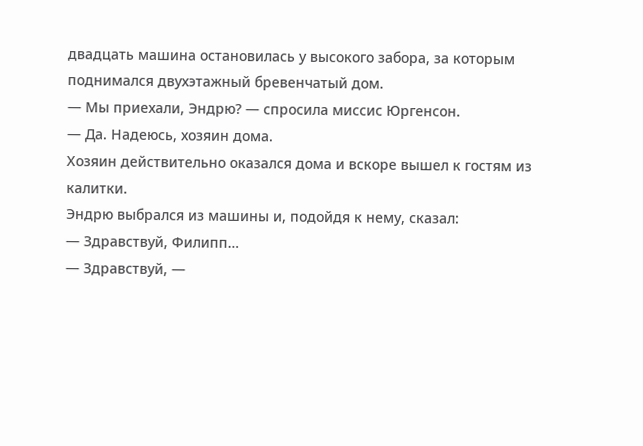двадцать машина остановилась у высокого забора, за которым поднимался двухэтажный бревенчатый дом.
— Мы приехали, Эндрю? — спросила миссис Юргенсон.
— Да. Надеюсь, хозяин дома.
Хозяин действительно оказался дома и вскоре вышел к гостям из калитки.
Эндрю выбрался из машины и, подойдя к нему, сказал:
— Здравствуй, Филипп…
— Здравствуй, —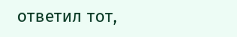ответил тот,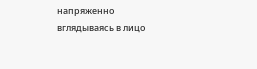напряженно вглядываясь в лицо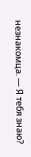незнакомца. — Я тебя знаю?